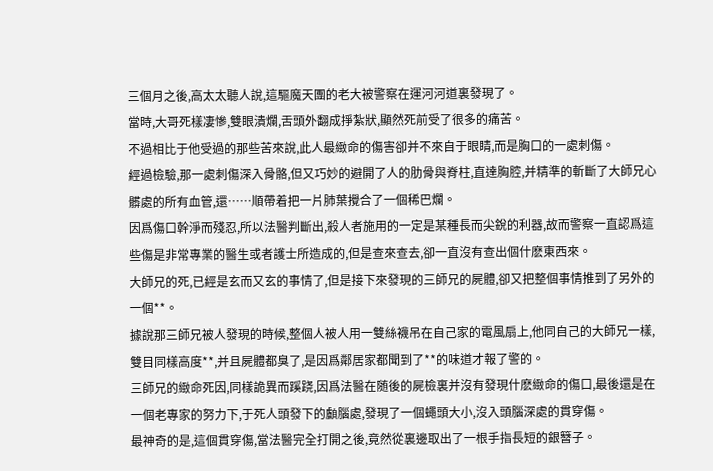三個月之後,高太太聽人說,這驅魔天團的老大被警察在運河河道裏發現了。
當時,大哥死樣凄慘,雙眼潰爛,舌頭外翻成掙紮狀,顯然死前受了很多的痛苦。
不過相比于他受過的那些苦來說,此人最緻命的傷害卻并不來自于眼睛,而是胸口的一處刺傷。
經過檢驗,那一處刺傷深入骨骼,但又巧妙的避開了人的肋骨與脊柱,直達胸腔,并精準的斬斷了大師兄心髒處的所有血管,還……順帶着把一片肺葉攪合了一個稀巴爛。
因爲傷口幹淨而殘忍,所以法醫判斷出,殺人者施用的一定是某種長而尖銳的利器,故而警察一直認爲這些傷是非常專業的醫生或者護士所造成的,但是查來查去,卻一直沒有查出個什麽東西來。
大師兄的死,已經是玄而又玄的事情了,但是接下來發現的三師兄的屍體,卻又把整個事情推到了另外的一個**。
據說那三師兄被人發現的時候,整個人被人用一雙絲襪吊在自己家的電風扇上,他同自己的大師兄一樣,雙目同樣高度**,并且屍體都臭了,是因爲鄰居家都聞到了**的味道才報了警的。
三師兄的緻命死因,同樣詭異而蹊跷,因爲法醫在随後的屍檢裏并沒有發現什麽緻命的傷口,最後還是在一個老專家的努力下,于死人頭發下的顱腦處,發現了一個蠅頭大小,沒入頭腦深處的貫穿傷。
最神奇的是,這個貫穿傷,當法醫完全打開之後,竟然從裏邊取出了一根手指長短的銀簪子。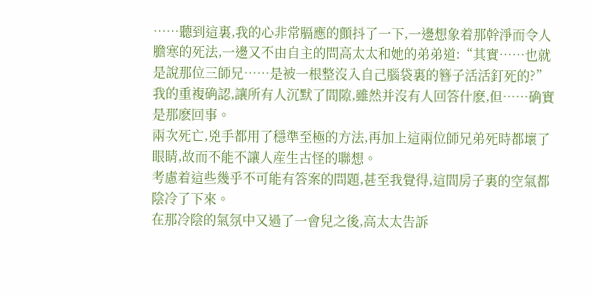……聽到這裏,我的心非常膈應的顫抖了一下,一邊想象着那幹淨而令人膽寒的死法,一邊又不由自主的問高太太和她的弟弟道:“其實……也就是說那位三師兄……是被一根整沒入自己腦袋裏的簪子活活釘死的?”
我的重複确認,讓所有人沉默了間隙,雖然并沒有人回答什麽,但……确實是那麽回事。
兩次死亡,兇手都用了穩準至極的方法,再加上這兩位師兄弟死時都壞了眼睛,故而不能不讓人産生古怪的聯想。
考慮着這些幾乎不可能有答案的問題,甚至我覺得,這間房子裏的空氣都陰冷了下來。
在那冷陰的氣氛中又過了一會兒之後,高太太告訴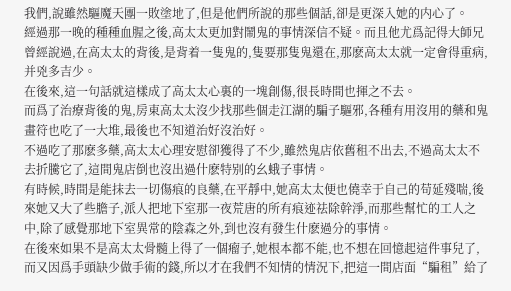我們,說雖然驅魔天團一敗塗地了,但是他們所說的那些個話,卻是更深入她的内心了。
經過那一晚的種種血腥之後,高太太更加對鬧鬼的事情深信不疑。而且他尤爲記得大師兄曾經說過,在高太太的背後,是背着一隻鬼的,隻要那隻鬼還在,那麽高太太就一定會得重病,并兇多吉少。
在後來,這一句話就這樣成了高太太心裏的一塊創傷,很長時間也揮之不去。
而爲了治療背後的鬼,房東高太太沒少找那些個走江湖的騙子驅邪,各種有用沒用的藥和鬼畫符也吃了一大堆,最後也不知道治好沒治好。
不過吃了那麽多藥,高太太心理安慰卻獲得了不少,雖然鬼店依舊租不出去,不過高太太不去折騰它了,這間鬼店倒也沒出過什麽特别的幺蛾子事情。
有時候,時間是能抹去一切傷痕的良藥,在平靜中,她高太太便也僥幸于自己的苟延殘喘,後來她又大了些膽子,派人把地下室那一夜荒唐的所有痕迹祛除幹淨,而那些幫忙的工人之中,除了感覺那地下室異常的陰森之外,到也沒有發生什麽過分的事情。
在後來如果不是高太太骨髓上得了一個瘤子,她根本都不能,也不想在回憶起這件事兒了,而又因爲手頭缺少做手術的錢,所以才在我們不知情的情況下,把這一間店面“騙租”給了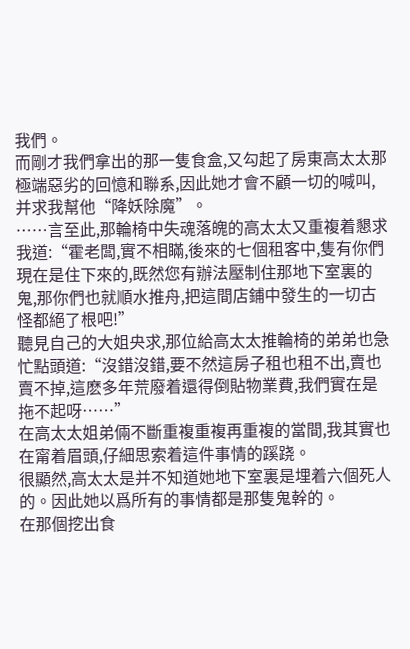我們。
而剛才我們拿出的那一隻食盒,又勾起了房東高太太那極端惡劣的回憶和聯系,因此她才會不顧一切的喊叫,并求我幫他“降妖除魔”。
……言至此,那輪椅中失魂落魄的高太太又重複着懇求我道:“霍老闆,實不相瞞,後來的七個租客中,隻有你們現在是住下來的,既然您有辦法壓制住那地下室裏的鬼,那你們也就順水推舟,把這間店鋪中發生的一切古怪都絕了根吧!”
聽見自己的大姐央求,那位給高太太推輪椅的弟弟也急忙點頭道:“沒錯沒錯,要不然這房子租也租不出,賣也賣不掉,這麽多年荒廢着還得倒貼物業費,我們實在是拖不起呀……”
在高太太姐弟倆不斷重複重複再重複的當間,我其實也在甯着眉頭,仔細思索着這件事情的蹊跷。
很顯然,高太太是并不知道她地下室裏是埋着六個死人的。因此她以爲所有的事情都是那隻鬼幹的。
在那個挖出食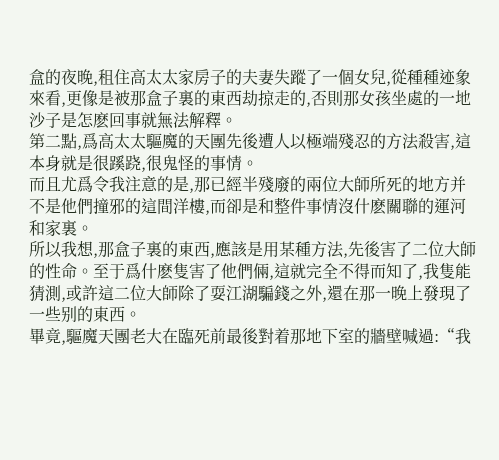盒的夜晚,租住高太太家房子的夫妻失蹤了一個女兒,從種種迹象來看,更像是被那盒子裏的東西劫掠走的,否則那女孩坐處的一地沙子是怎麽回事就無法解釋。
第二點,爲高太太驅魔的天團先後遭人以極端殘忍的方法殺害,這本身就是很蹊跷,很鬼怪的事情。
而且尤爲令我注意的是,那已經半殘廢的兩位大師所死的地方并不是他們撞邪的這間洋樓,而卻是和整件事情沒什麽關聯的運河和家裏。
所以我想,那盒子裏的東西,應該是用某種方法,先後害了二位大師的性命。至于爲什麽隻害了他們倆,這就完全不得而知了,我隻能猜測,或許這二位大師除了耍江湖騙錢之外,還在那一晚上發現了一些别的東西。
畢竟,驅魔天團老大在臨死前最後對着那地下室的牆壁喊過:“我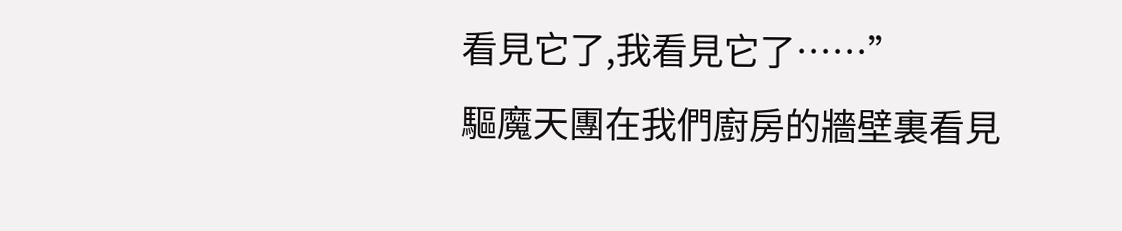看見它了,我看見它了……”
驅魔天團在我們廚房的牆壁裏看見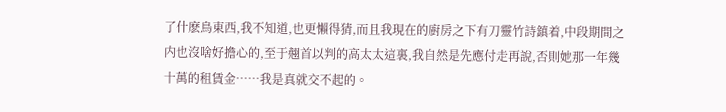了什麽鳥東西,我不知道,也更懶得猜,而且我現在的廚房之下有刀靈竹詩鎮着,中段期間之内也沒啥好擔心的,至于翹首以判的高太太這裏,我自然是先應付走再說,否則她那一年幾十萬的租賃金……我是真就交不起的。